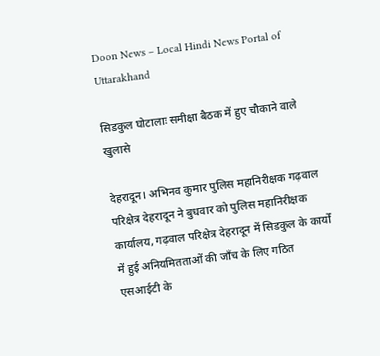Doon News – Local Hindi News Portal of Uttarakhand

सिडकुल घोटालाः समीक्षा बैठक में हुए चौकाने वाले खुलासे

देहरादून। अभिनव कुमार पुलिस महानिरीक्षक गढ़वाल परिक्षेत्र देहरादून ने बुधवार को पुलिस महानिरीक्षक कार्यालय, गढ़वाल परिक्षेत्र देहरादून में सिडकुल के कार्यों में हुई अनियमितताओं की जाँच के लिए गठित एसआईटी के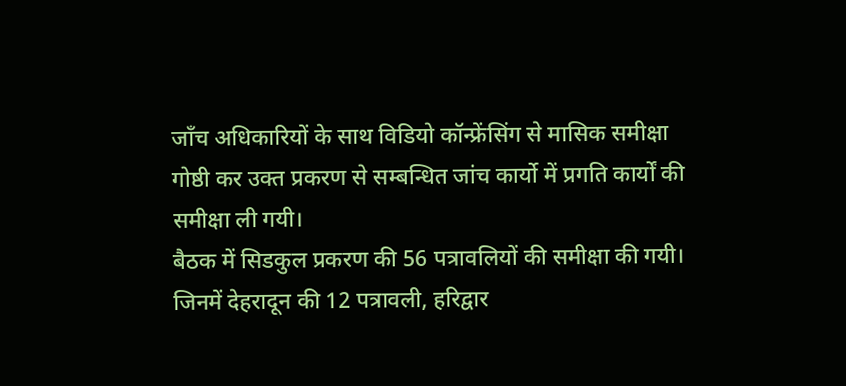जाँच अधिकारियों के साथ विडियो कॉन्फ्रेंसिंग से मासिक समीक्षा गोष्ठी कर उक्त प्रकरण से सम्बन्धित जांच कार्यो में प्रगति कार्यों की समीक्षा ली गयी।
बैठक में सिडकुल प्रकरण की 56 पत्रावलियों की समीक्षा की गयी। जिनमें देहरादून की 12 पत्रावली, हरिद्वार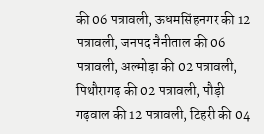की 06 पत्रावली, ऊधमसिंहनगर की 12 पत्रावली, जनपद नैनीताल की 06 पत्रावली, अल्मोड़ा की 02 पत्रावली, पिथौरागढ़ की 02 पत्रावली, पौड़ी गढ़वाल की 12 पत्रावली, टिहरी की 04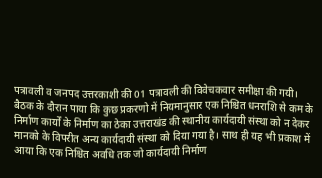पत्रावली व जनपद उत्तरकाशी की 01 पत्रावली की विवेचकवार समीक्षा की गयी।
बैठक के दौरान पाया कि कुछ प्रकरणो में नियमानुसार एक निश्चित धनराशि से कम के निर्माण कार्यों के निर्माण का ठेका उत्तराखंड की स्थानीय कार्यदायी संस्था को न देकर मानको के विपरीत अन्य कार्यदायी संस्था को दिया गया है। साथ ही यह भी प्रकाश में आया कि एक निश्चित अवधि तक जो कार्यदायी निर्माण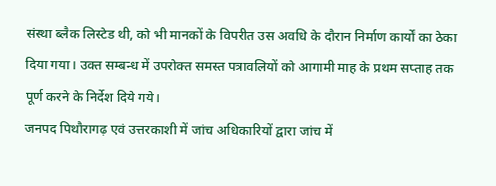संस्था ब्लैक लिस्टेड थी, को भी मानकों के विपरीत उस अवधि के दौरान निर्माण कार्यों का ठेका दिया गया। उक्त सम्बन्ध में उपरोक्त समस्त पत्रावलियों को आगामी माह के प्रथम सप्ताह तक पूर्ण करने के निर्देश दिये गये।
जनपद पिथौरागढ़ एवं उत्तरकाशी में जांच अधिकारियों द्वारा जांच में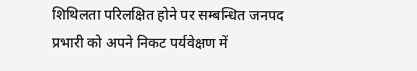शिथिलता परिलक्षित होने पर सम्बन्धित जनपद प्रभारी को अपने निकट पर्यवेक्षण में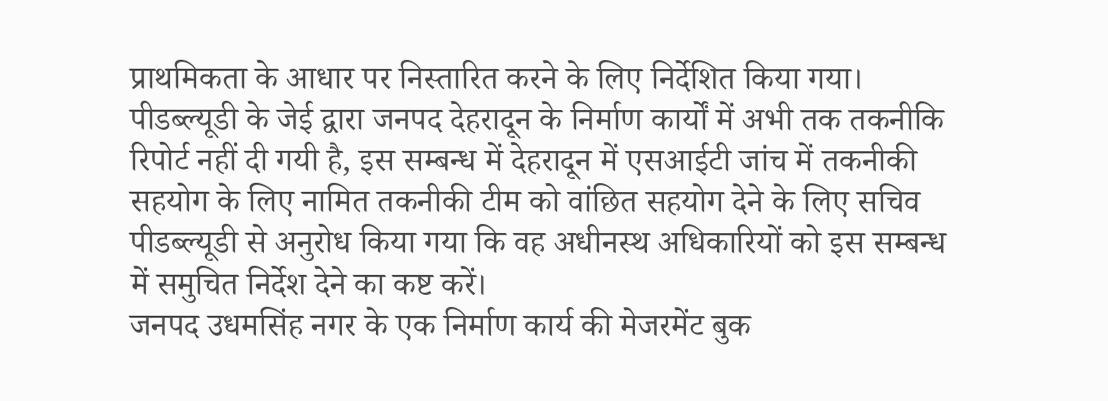प्राथमिकता के आधार पर निस्तारित करने के लिए निर्देशित किया गया।
पीडब्ल्यूडी के जेई द्वारा जनपद देहरादून के निर्माण कार्यों में अभी तक तकनीकि रिपोर्ट नहीं दी गयी है, इस सम्बन्ध में देहरादून में एसआईटी जांच में तकनीकी सहयोग के लिए नामित तकनीकी टीम को वांछित सहयोग देने के लिए सचिव पीडब्ल्यूडी से अनुरोध किया गया कि वह अधीनस्थ अधिकारियों को इस सम्बन्ध में समुचित निर्देश देने का कष्ट करें।
जनपद उधमसिंह नगर के एक निर्माण कार्य की मेजरमेंट बुक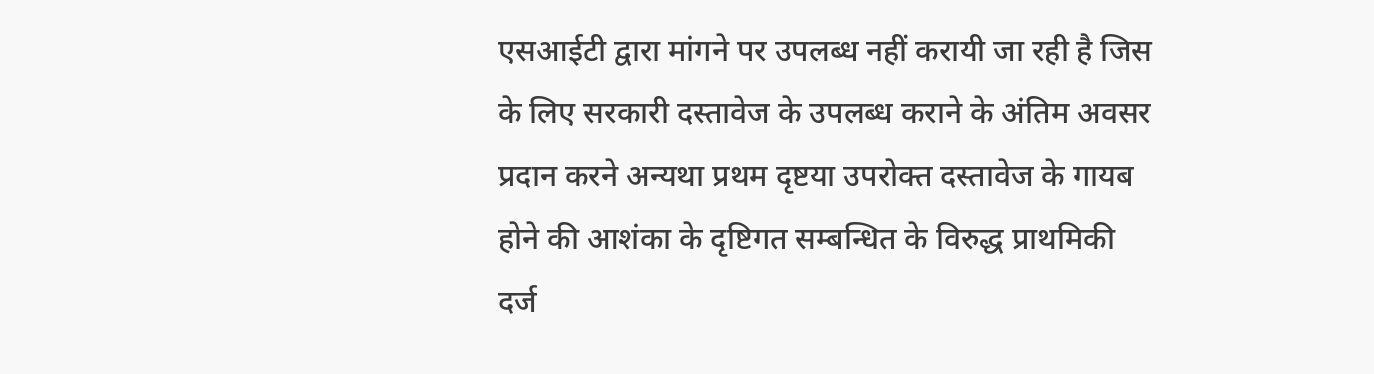एसआईटी द्वारा मांगने पर उपलब्ध नहीं करायी जा रही है जिस के लिए सरकारी दस्तावेज के उपलब्ध कराने के अंतिम अवसर प्रदान करने अन्यथा प्रथम दृष्टया उपरोक्त दस्तावेज के गायब होने की आशंका के दृष्टिगत सम्बन्धित के विरुद्ध प्राथमिकी दर्ज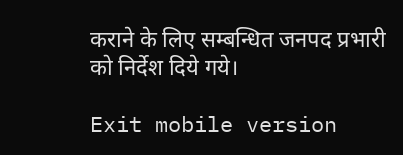कराने के लिए सम्बन्धित जनपद प्रभारी को निर्देश दिये गये।

Exit mobile version